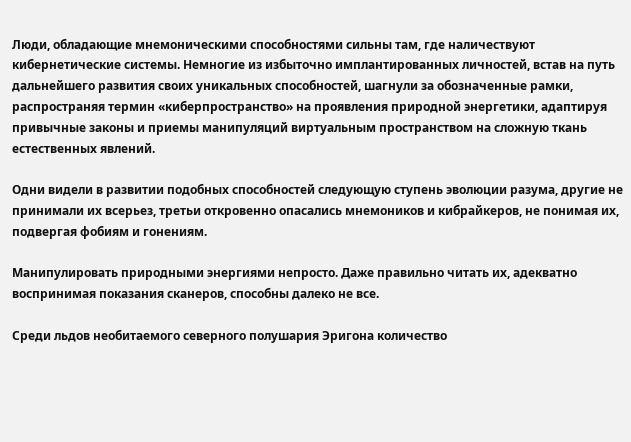Люди, обладающие мнемоническими способностями сильны там, где наличествуют кибернетические системы. Немногие из избыточно имплантированных личностей, встав на путь дальнейшего развития своих уникальных способностей, шагнули за обозначенные рамки, распространяя термин «киберпространство» на проявления природной энергетики, адаптируя привычные законы и приемы манипуляций виртуальным пространством на сложную ткань естественных явлений.

Одни видели в развитии подобных способностей следующую ступень эволюции разума, другие не принимали их всерьез, третьи откровенно опасались мнемоников и кибрайкеров, не понимая их, подвергая фобиям и гонениям.

Манипулировать природными энергиями непросто. Даже правильно читать их, адекватно воспринимая показания сканеров, способны далеко не все.

Среди льдов необитаемого северного полушария Эригона количество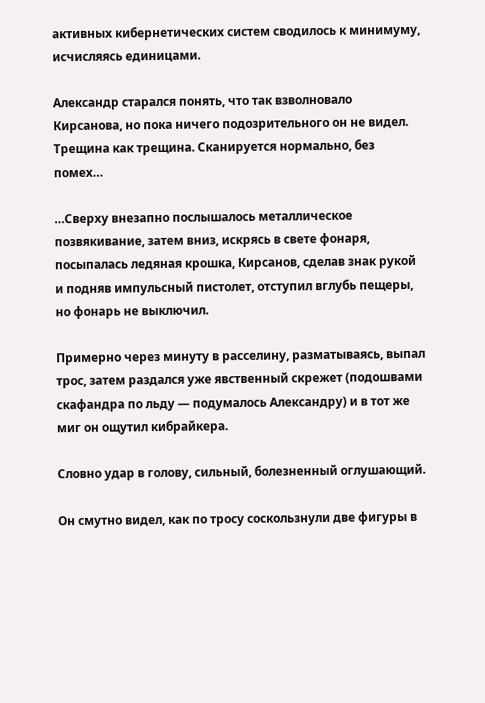активных кибернетических систем сводилось к минимуму, исчисляясь единицами.

Александр старался понять, что так взволновало Кирсанова, но пока ничего подозрительного он не видел. Трещина как трещина. Сканируется нормально, без помех…

…Сверху внезапно послышалось металлическое позвякивание, затем вниз, искрясь в свете фонаря, посыпалась ледяная крошка, Кирсанов, сделав знак рукой и подняв импульсный пистолет, отступил вглубь пещеры, но фонарь не выключил.

Примерно через минуту в расселину, разматываясь, выпал трос, затем раздался уже явственный скрежет (подошвами скафандра по льду — подумалось Александру) и в тот же миг он ощутил кибрайкера.

Словно удар в голову, сильный, болезненный оглушающий.

Он смутно видел, как по тросу соскользнули две фигуры в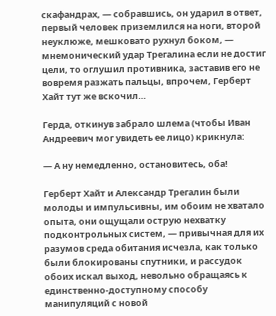скафандрах, — собравшись, он ударил в ответ, первый человек приземлился на ноги, второй неуклюже, мешковато рухнул боком, — мнемонический удар Трегалина если не достиг цели, то оглушил противника, заставив его не вовремя разжать пальцы, впрочем, Герберт Хайт тут же вскочил…

Герда, откинув забрало шлема (чтобы Иван Андреевич мог увидеть ее лицо) крикнула:

— А ну немедленно, остановитесь, оба!

Герберт Хайт и Александр Трегалин были молоды и импульсивны, им обоим не хватало опыта, они ощущали острую нехватку подконтрольных систем, — привычная для их разумов среда обитания исчезла, как только были блокированы спутники, и рассудок обоих искал выход, невольно обращаясь к единственно-доступному способу манипуляций с новой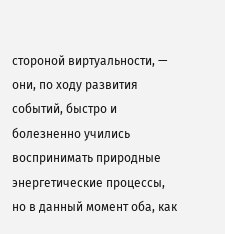стороной виртуальности, — они, по ходу развития событий, быстро и болезненно учились воспринимать природные энергетические процессы, но в данный момент оба, как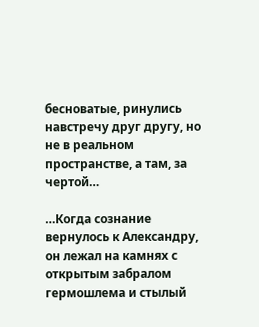бесноватые, ринулись навстречу друг другу, но не в реальном пространстве, а там, за чертой…

…Когда сознание вернулось к Александру, он лежал на камнях с открытым забралом гермошлема и стылый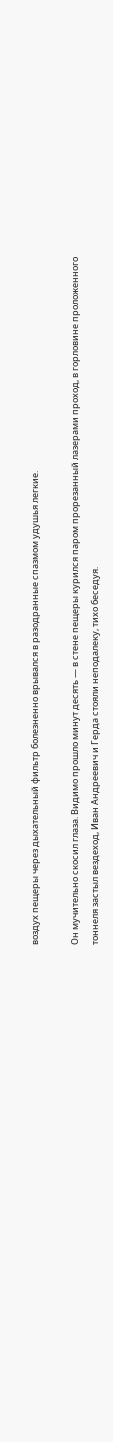воздух пещеры через дыхательный фильтр болезненно врывался в разодранные спазмом удушья легкие.

Он мучительно скосил глаза. Видимо прошло минут десять — в стене пещеры курился паром прорезанный лазерами проход, в горловине проложенного тоннеля застыл вездеход, Иван Андреевич и Герда стояли неподалеку, тихо беседуя.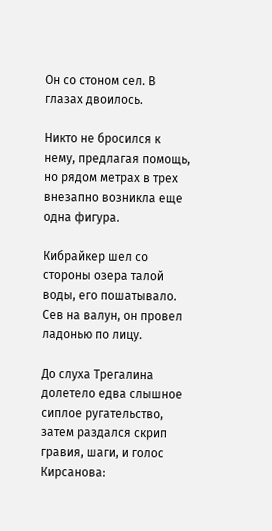Он со стоном сел. В глазах двоилось.

Никто не бросился к нему, предлагая помощь, но рядом метрах в трех внезапно возникла еще одна фигура.

Кибрайкер шел со стороны озера талой воды, его пошатывало. Сев на валун, он провел ладонью по лицу.

До слуха Трегалина долетело едва слышное сиплое ругательство, затем раздался скрип гравия, шаги, и голос Кирсанова: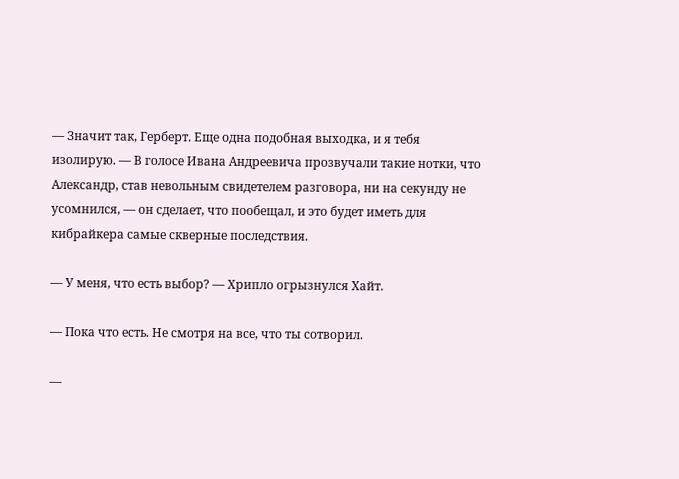— Значит так, Герберт. Еще одна подобная выходка, и я тебя изолирую. — В голосе Ивана Андреевича прозвучали такие нотки, что Александр, став невольным свидетелем разговора, ни на секунду не усомнился, — он сделает, что пообещал, и это будет иметь для кибрайкера самые скверные последствия.

— У меня, что есть выбор? — Хрипло огрызнулся Хайт.

— Пока что есть. Не смотря на все, что ты сотворил.

—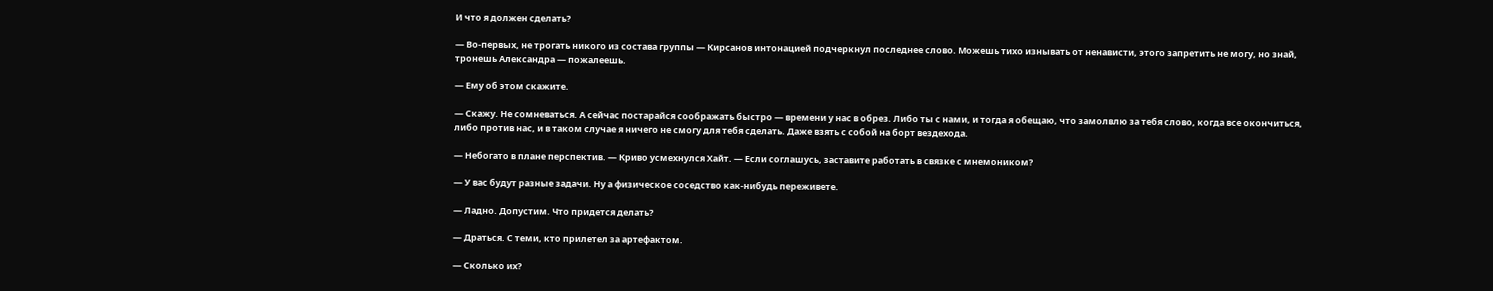И что я должен сделать?

— Во-первых, не трогать никого из состава группы — Кирсанов интонацией подчеркнул последнее слово. Можешь тихо изнывать от ненависти, этого запретить не могу, но знай, тронешь Александра — пожалеешь.

— Ему об этом скажите.

— Скажу. Не сомневаться. А сейчас постарайся соображать быстро — времени у нас в обрез. Либо ты с нами, и тогда я обещаю, что замолвлю за тебя слово, когда все окончиться, либо против нас, и в таком случае я ничего не смогу для тебя сделать. Даже взять с собой на борт вездехода.

— Небогато в плане перспектив. — Криво усмехнулся Хайт. — Если соглашусь, заставите работать в связке с мнемоником?

— У вас будут разные задачи. Ну а физическое соседство как-нибудь переживете.

— Ладно. Допустим. Что придется делать?

— Драться. С теми, кто прилетел за артефактом.

— Сколько их?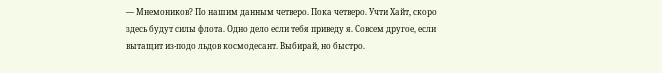— Мнемоников? По нашим данным четверо. Пока четверо. Учти Хайт, скоро здесь будут силы флота. Одно дело если тебя приведу я. Совсем другое, если вытащит из-подо льдов космодесант. Выбирай, но быстро.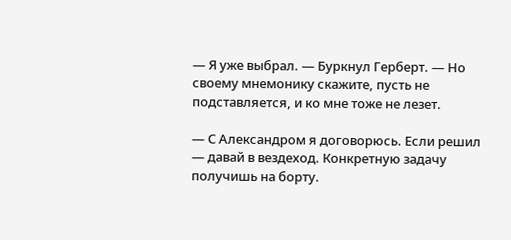— Я уже выбрал. — Буркнул Герберт. — Но своему мнемонику скажите, пусть не подставляется, и ко мне тоже не лезет.

— С Александром я договорюсь. Если решил — давай в вездеход. Конкретную задачу получишь на борту.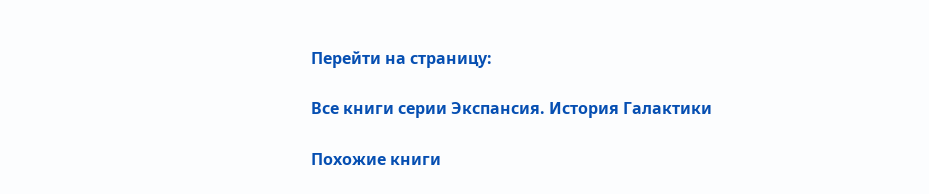Перейти на страницу:

Все книги серии Экспансия. История Галактики

Похожие книги